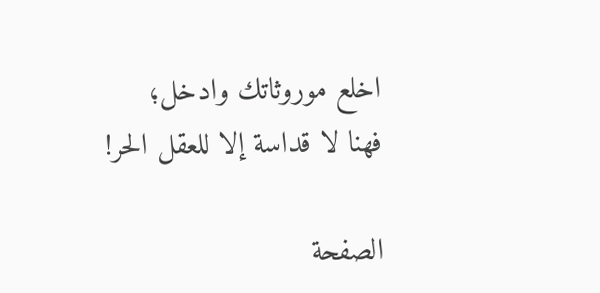اخلع موروثاتك وادخل؛
فهنا لا قداسة إلا للعقل الحر!

الصفحة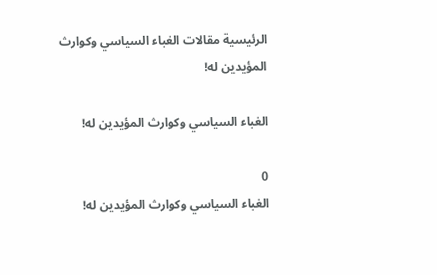الرئيسية مقالات الغباء السياسي وكوارث المؤيدين له!

الغباء السياسي وكوارث المؤيدين له!

0
الغباء السياسي وكوارث المؤيدين له!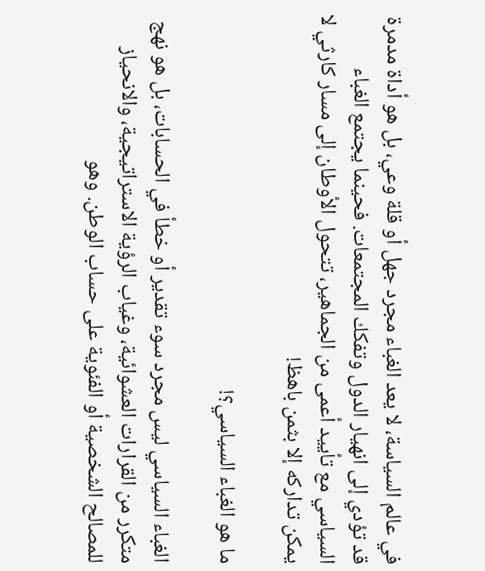في عالم السياسة، لا يعد الغباء مجرد جهل أو قلة وعي، بل هو أداة مدمرة قد تؤدي إلى انهيار الدول وتفكك المجتمعات. فحينما يجتمع الغباء السياسي مع تأييد أعمى من الجماهير، تتحول الأوطان إلى مسار كارثي لا يمكن تداركه إلا بثمن باهظ!

ما هو الغباء السياسي؟!

الغباء السياسي ليس مجرد سوء تقدير أو خطأ في الحسابات، بل هو نهج متكرر من القرارات العشوائية، وغياب الرؤية الاستراتيجية، والانحياز للمصالح الشخصية أو الفئوية على حساب الوطن. وهو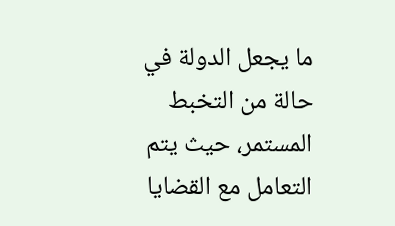ما يجعل الدولة في حالة من التخبط المستمر، حيث يتم التعامل مع القضايا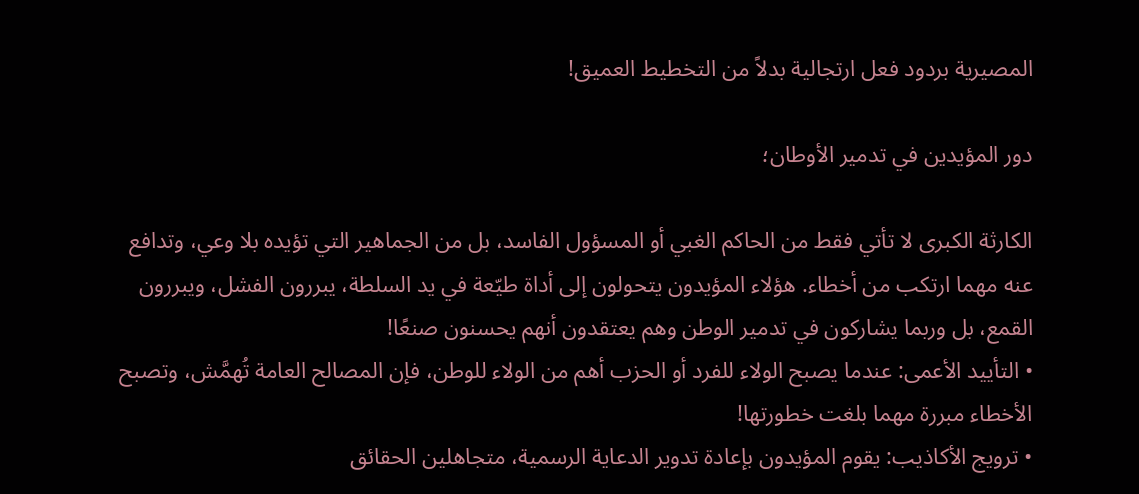المصيرية بردود فعل ارتجالية بدلاً من التخطيط العميق!

دور المؤيدين في تدمير الأوطان؛

الكارثة الكبرى لا تأتي فقط من الحاكم الغبي أو المسؤول الفاسد، بل من الجماهير التي تؤيده بلا وعي، وتدافع عنه مهما ارتكب من أخطاء. هؤلاء المؤيدون يتحولون إلى أداة طيّعة في يد السلطة، يبررون الفشل، ويبررون القمع، بل وربما يشاركون في تدمير الوطن وهم يعتقدون أنهم يحسنون صنعًا!
• التأييد الأعمى: عندما يصبح الولاء للفرد أو الحزب أهم من الولاء للوطن، فإن المصالح العامة تُهمَّش، وتصبح الأخطاء مبررة مهما بلغت خطورتها!
• ترويج الأكاذيب: يقوم المؤيدون بإعادة تدوير الدعاية الرسمية، متجاهلين الحقائق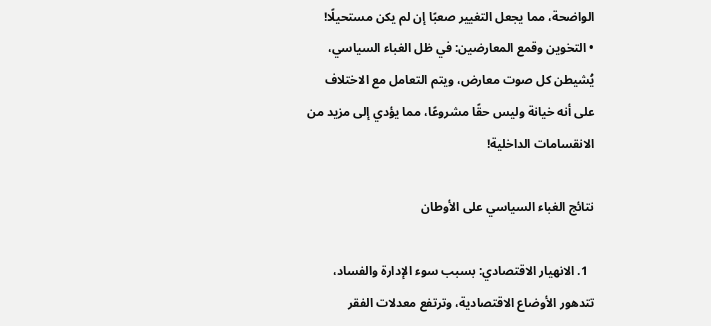الواضحة، مما يجعل التغيير صعبًا إن لم يكن مستحيلًا!
• التخوين وقمع المعارضين: في ظل الغباء السياسي، يُشيطن كل صوت معارض، ويتم التعامل مع الاختلاف على أنه خيانة وليس حقًا مشروعًا، مما يؤدي إلى مزيد من الانقسامات الداخلية!

نتائج الغباء السياسي على الأوطان

  1. الانهيار الاقتصادي: بسبب سوء الإدارة والفساد، تتدهور الأوضاع الاقتصادية، وترتفع معدلات الفقر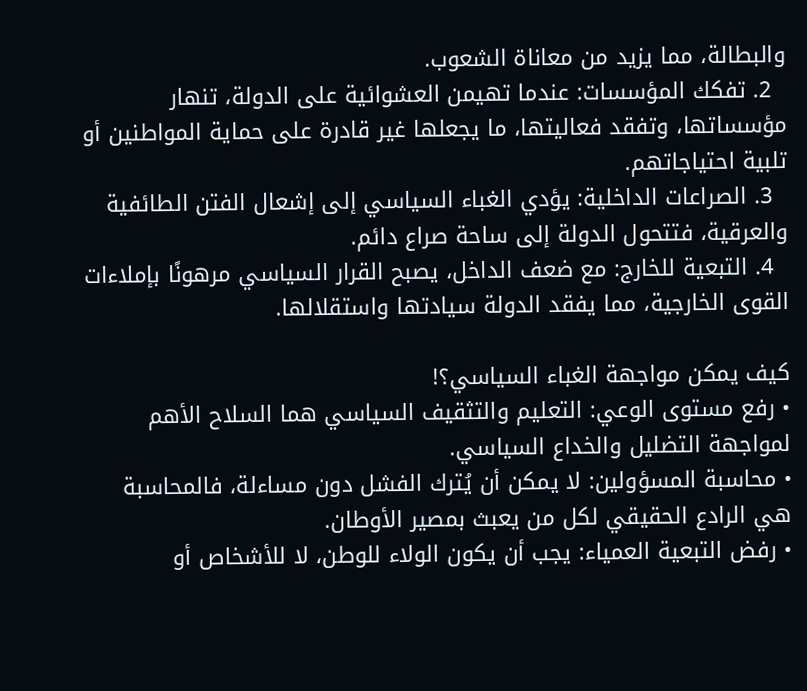والبطالة، مما يزيد من معاناة الشعوب.
  2. تفكك المؤسسات: عندما تهيمن العشوائية على الدولة، تنهار مؤسساتها، وتفقد فعاليتها، ما يجعلها غير قادرة على حماية المواطنين أو تلبية احتياجاتهم.
  3. الصراعات الداخلية: يؤدي الغباء السياسي إلى إشعال الفتن الطائفية والعرقية، فتتحول الدولة إلى ساحة صراع دائم.
  4. التبعية للخارج: مع ضعف الداخل، يصبح القرار السياسي مرهونًا بإملاءات القوى الخارجية، مما يفقد الدولة سيادتها واستقلالها.

كيف يمكن مواجهة الغباء السياسي؟!
• رفع مستوى الوعي: التعليم والتثقيف السياسي هما السلاح الأهم لمواجهة التضليل والخداع السياسي.
• محاسبة المسؤولين: لا يمكن أن يُترك الفشل دون مساءلة، فالمحاسبة هي الرادع الحقيقي لكل من يعبث بمصير الأوطان.
• رفض التبعية العمياء: يجب أن يكون الولاء للوطن، لا للأشخاص أو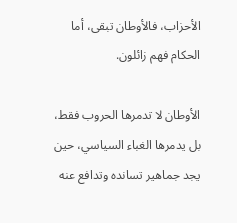الأحزاب، فالأوطان تبقى، أما الحكام فهم زائلون.

الأوطان لا تدمرها الحروب فقط، بل يدمرها الغباء السياسي، حين يجد جماهير تسانده وتدافع عنه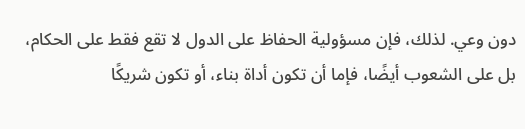دون وعي. لذلك، فإن مسؤولية الحفاظ على الدول لا تقع فقط على الحكام، بل على الشعوب أيضًا، فإما أن تكون أداة بناء، أو تكون شريكًا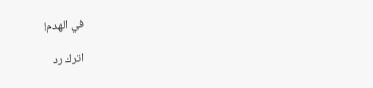في الهدم!

اترك رد